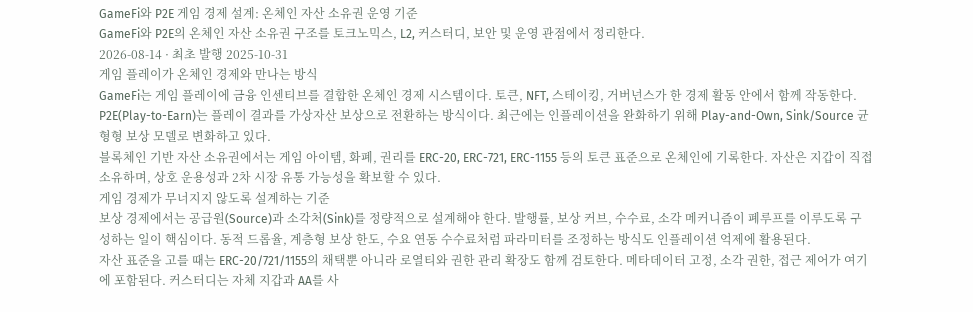GameFi와 P2E 게임 경제 설계: 온체인 자산 소유권 운영 기준
GameFi와 P2E의 온체인 자산 소유권 구조를 토크노믹스, L2, 커스터디, 보안 및 운영 관점에서 정리한다.
2026-08-14 · 최초 발행 2025-10-31
게임 플레이가 온체인 경제와 만나는 방식
GameFi는 게임 플레이에 금융 인센티브를 결합한 온체인 경제 시스템이다. 토큰, NFT, 스테이킹, 거버넌스가 한 경제 활동 안에서 함께 작동한다.
P2E(Play-to-Earn)는 플레이 결과를 가상자산 보상으로 전환하는 방식이다. 최근에는 인플레이션을 완화하기 위해 Play-and-Own, Sink/Source 균형형 보상 모델로 변화하고 있다.
블록체인 기반 자산 소유권에서는 게임 아이템, 화폐, 권리를 ERC-20, ERC-721, ERC-1155 등의 토큰 표준으로 온체인에 기록한다. 자산은 지갑이 직접 소유하며, 상호 운용성과 2차 시장 유통 가능성을 확보할 수 있다.
게임 경제가 무너지지 않도록 설계하는 기준
보상 경제에서는 공급원(Source)과 소각처(Sink)를 정량적으로 설계해야 한다. 발행률, 보상 커브, 수수료, 소각 메커니즘이 폐루프를 이루도록 구성하는 일이 핵심이다. 동적 드롭율, 계층형 보상 한도, 수요 연동 수수료처럼 파라미터를 조정하는 방식도 인플레이션 억제에 활용된다.
자산 표준을 고를 때는 ERC-20/721/1155의 채택뿐 아니라 로열티와 권한 관리 확장도 함께 검토한다. 메타데이터 고정, 소각 권한, 접근 제어가 여기에 포함된다. 커스터디는 자체 지갑과 AA를 사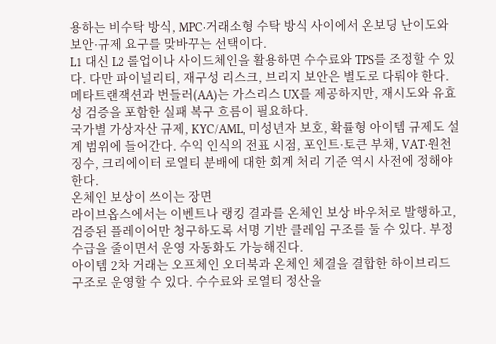용하는 비수탁 방식, MPC·거래소형 수탁 방식 사이에서 온보딩 난이도와 보안·규제 요구를 맞바꾸는 선택이다.
L1 대신 L2 롤업이나 사이드체인을 활용하면 수수료와 TPS를 조정할 수 있다. 다만 파이널리티, 재구성 리스크, 브리지 보안은 별도로 다뤄야 한다. 메타트랜잭션과 번들러(AA)는 가스리스 UX를 제공하지만, 재시도와 유효성 검증을 포함한 실패 복구 흐름이 필요하다.
국가별 가상자산 규제, KYC/AML, 미성년자 보호, 확률형 아이템 규제도 설계 범위에 들어간다. 수익 인식의 전표 시점, 포인트·토큰 부채, VAT·원천징수, 크리에이터 로열티 분배에 대한 회계 처리 기준 역시 사전에 정해야 한다.
온체인 보상이 쓰이는 장면
라이브옵스에서는 이벤트나 랭킹 결과를 온체인 보상 바우처로 발행하고, 검증된 플레이어만 청구하도록 서명 기반 클레임 구조를 둘 수 있다. 부정 수급을 줄이면서 운영 자동화도 가능해진다.
아이템 2차 거래는 오프체인 오더북과 온체인 체결을 결합한 하이브리드 구조로 운영할 수 있다. 수수료와 로열티 정산을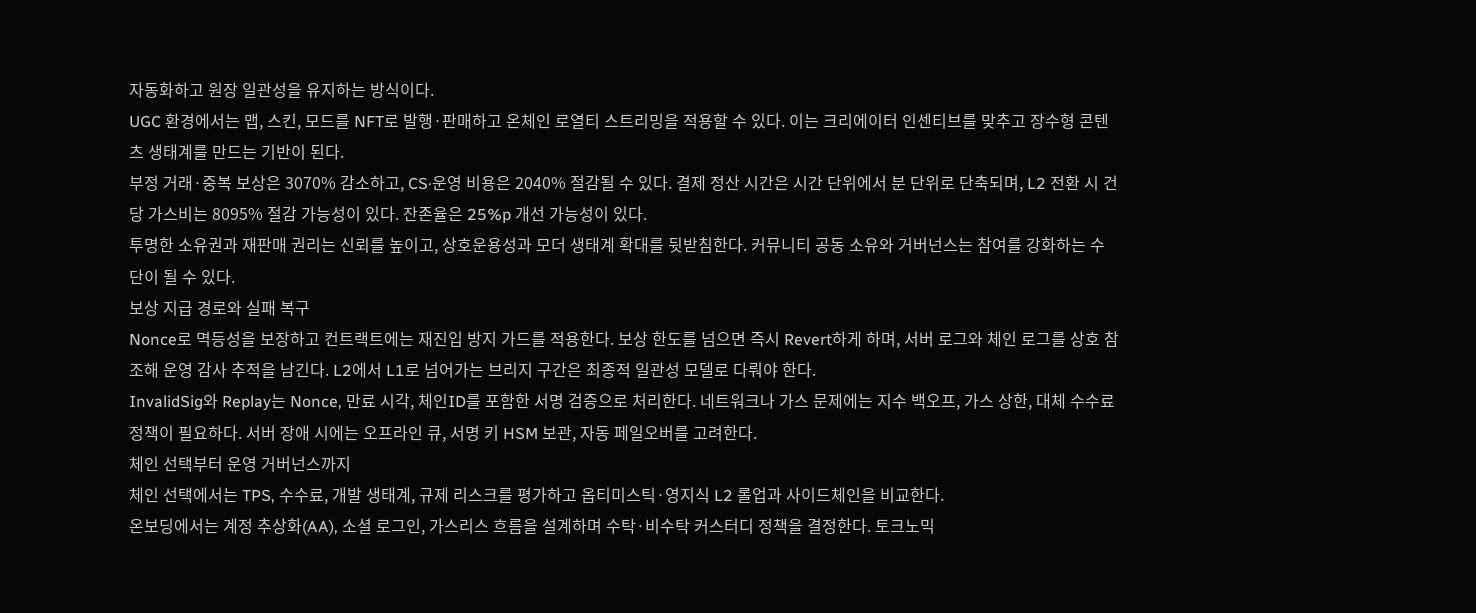자동화하고 원장 일관성을 유지하는 방식이다.
UGC 환경에서는 맵, 스킨, 모드를 NFT로 발행·판매하고 온체인 로열티 스트리밍을 적용할 수 있다. 이는 크리에이터 인센티브를 맞추고 장수형 콘텐츠 생태계를 만드는 기반이 된다.
부정 거래·중복 보상은 3070% 감소하고, CS·운영 비용은 2040% 절감될 수 있다. 결제 정산 시간은 시간 단위에서 분 단위로 단축되며, L2 전환 시 건당 가스비는 8095% 절감 가능성이 있다. 잔존율은 25%p 개선 가능성이 있다.
투명한 소유권과 재판매 권리는 신뢰를 높이고, 상호운용성과 모더 생태계 확대를 뒷받침한다. 커뮤니티 공동 소유와 거버넌스는 참여를 강화하는 수단이 될 수 있다.
보상 지급 경로와 실패 복구
Nonce로 멱등성을 보장하고 컨트랙트에는 재진입 방지 가드를 적용한다. 보상 한도를 넘으면 즉시 Revert하게 하며, 서버 로그와 체인 로그를 상호 참조해 운영 감사 추적을 남긴다. L2에서 L1로 넘어가는 브리지 구간은 최종적 일관성 모델로 다뤄야 한다.
InvalidSig와 Replay는 Nonce, 만료 시각, 체인ID를 포함한 서명 검증으로 처리한다. 네트워크나 가스 문제에는 지수 백오프, 가스 상한, 대체 수수료 정책이 필요하다. 서버 장애 시에는 오프라인 큐, 서명 키 HSM 보관, 자동 페일오버를 고려한다.
체인 선택부터 운영 거버넌스까지
체인 선택에서는 TPS, 수수료, 개발 생태계, 규제 리스크를 평가하고 옵티미스틱·영지식 L2 롤업과 사이드체인을 비교한다.
온보딩에서는 계정 추상화(AA), 소셜 로그인, 가스리스 흐름을 설계하며 수탁·비수탁 커스터디 정책을 결정한다. 토크노믹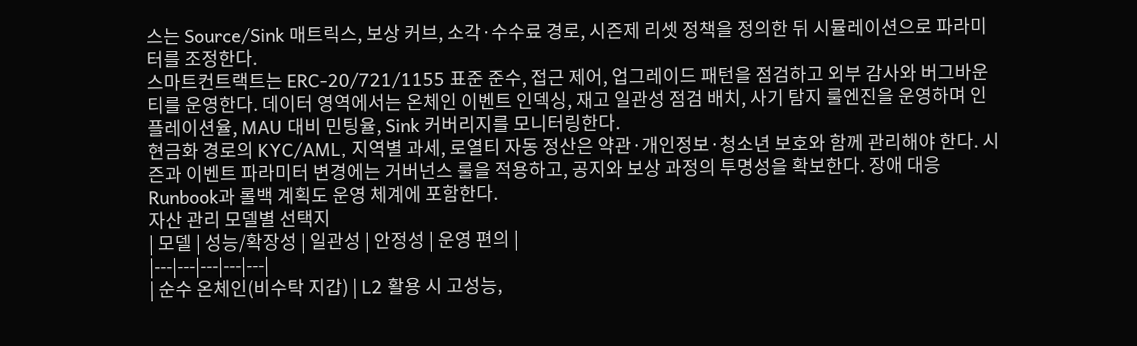스는 Source/Sink 매트릭스, 보상 커브, 소각·수수료 경로, 시즌제 리셋 정책을 정의한 뒤 시뮬레이션으로 파라미터를 조정한다.
스마트컨트랙트는 ERC-20/721/1155 표준 준수, 접근 제어, 업그레이드 패턴을 점검하고 외부 감사와 버그바운티를 운영한다. 데이터 영역에서는 온체인 이벤트 인덱싱, 재고 일관성 점검 배치, 사기 탐지 룰엔진을 운영하며 인플레이션율, MAU 대비 민팅율, Sink 커버리지를 모니터링한다.
현금화 경로의 KYC/AML, 지역별 과세, 로열티 자동 정산은 약관·개인정보·청소년 보호와 함께 관리해야 한다. 시즌과 이벤트 파라미터 변경에는 거버넌스 룰을 적용하고, 공지와 보상 과정의 투명성을 확보한다. 장애 대응 Runbook과 롤백 계획도 운영 체계에 포함한다.
자산 관리 모델별 선택지
| 모델 | 성능/확장성 | 일관성 | 안정성 | 운영 편의 |
|---|---|---|---|---|
| 순수 온체인(비수탁 지갑) | L2 활용 시 고성능,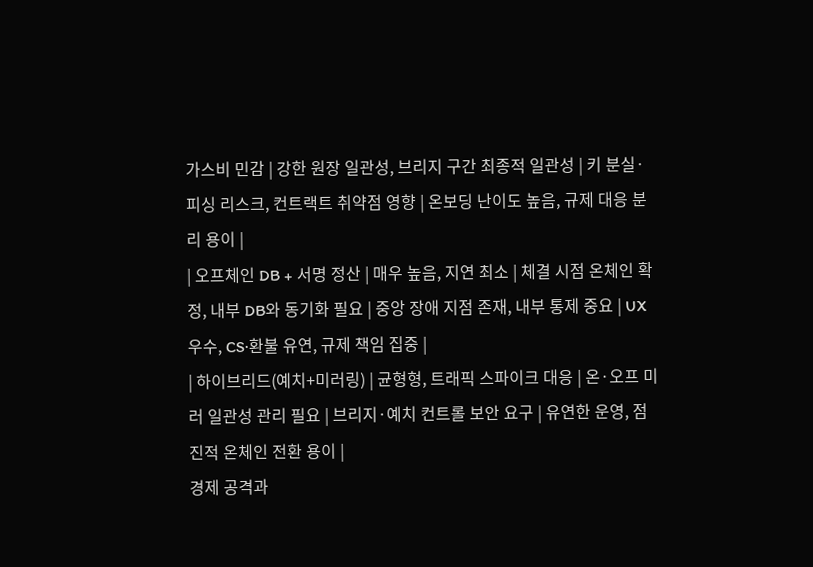가스비 민감 | 강한 원장 일관성, 브리지 구간 최종적 일관성 | 키 분실·피싱 리스크, 컨트랙트 취약점 영향 | 온보딩 난이도 높음, 규제 대응 분리 용이 |
| 오프체인 DB + 서명 정산 | 매우 높음, 지연 최소 | 체결 시점 온체인 확정, 내부 DB와 동기화 필요 | 중앙 장애 지점 존재, 내부 통제 중요 | UX 우수, CS·환불 유연, 규제 책임 집중 |
| 하이브리드(예치+미러링) | 균형형, 트래픽 스파이크 대응 | 온·오프 미러 일관성 관리 필요 | 브리지·예치 컨트롤 보안 요구 | 유연한 운영, 점진적 온체인 전환 용이 |
경제 공격과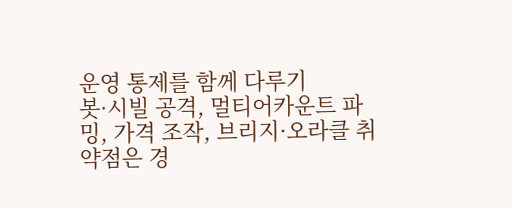운영 통제를 함께 다루기
봇·시빌 공격, 멀티어카운트 파밍, 가격 조작, 브리지·오라클 취약점은 경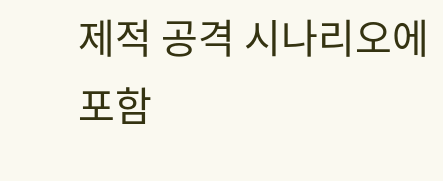제적 공격 시나리오에 포함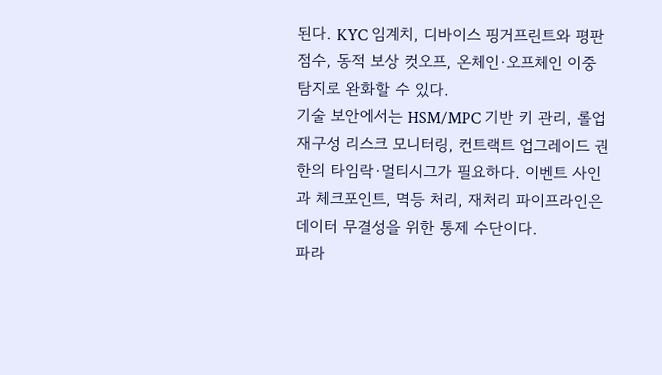된다. KYC 임계치, 디바이스 핑거프린트와 평판 점수, 동적 보상 컷오프, 온체인·오프체인 이중 탐지로 완화할 수 있다.
기술 보안에서는 HSM/MPC 기반 키 관리, 롤업 재구성 리스크 모니터링, 컨트랙트 업그레이드 권한의 타임락·멀티시그가 필요하다. 이벤트 사인과 체크포인트, 멱등 처리, 재처리 파이프라인은 데이터 무결성을 위한 통제 수단이다.
파라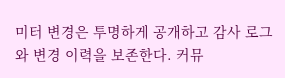미터 변경은 투명하게 공개하고 감사 로그와 변경 이력을 보존한다. 커뮤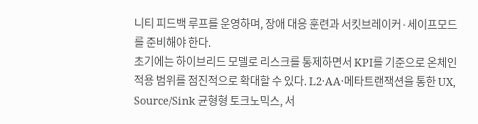니티 피드백 루프를 운영하며, 장애 대응 훈련과 서킷브레이커·세이프모드를 준비해야 한다.
초기에는 하이브리드 모델로 리스크를 통제하면서 KPI를 기준으로 온체인 적용 범위를 점진적으로 확대할 수 있다. L2·AA·메타트랜잭션을 통한 UX, Source/Sink 균형형 토크노믹스, 서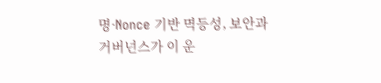명·Nonce 기반 멱등성, 보안과 거버넌스가 이 운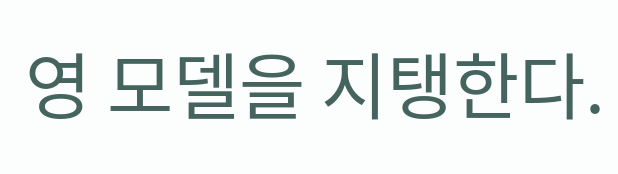영 모델을 지탱한다.